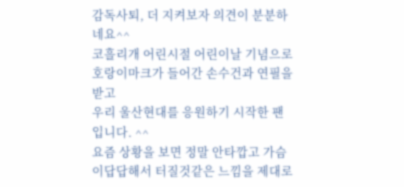감독사퇴, 더 지켜보자 의견이 분분하네요^^
코흘리개 어린시절 어린이날 기념으로 호랑이마크가 들어간 손수건과 연필을 받고
우리 울산현대를 응원하기 시작한 팬입니다. ^^
요즘 상황을 보면 정말 안타깝고 가슴이답답해서 터질것같은 느낌을 제대로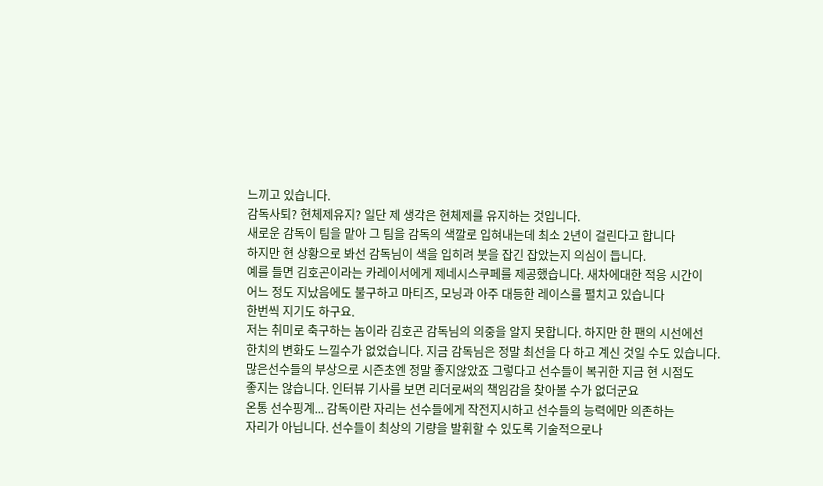느끼고 있습니다.
감독사퇴? 현체제유지? 일단 제 생각은 현체제를 유지하는 것입니다.
새로운 감독이 팀을 맡아 그 팀을 감독의 색깔로 입혀내는데 최소 2년이 걸린다고 합니다
하지만 현 상황으로 봐선 감독님이 색을 입히려 붓을 잡긴 잡았는지 의심이 듭니다.
예를 들면 김호곤이라는 카레이서에게 제네시스쿠페를 제공했습니다. 새차에대한 적응 시간이
어느 정도 지났음에도 불구하고 마티즈, 모닝과 아주 대등한 레이스를 펼치고 있습니다
한번씩 지기도 하구요.
저는 취미로 축구하는 놈이라 김호곤 감독님의 의중을 알지 못합니다. 하지만 한 팬의 시선에선
한치의 변화도 느낄수가 없었습니다. 지금 감독님은 정말 최선을 다 하고 계신 것일 수도 있습니다.
많은선수들의 부상으로 시즌초엔 정말 좋지않았죠 그렇다고 선수들이 복귀한 지금 현 시점도
좋지는 않습니다. 인터뷰 기사를 보면 리더로써의 책임감을 찾아볼 수가 없더군요
온통 선수핑계... 감독이란 자리는 선수들에게 작전지시하고 선수들의 능력에만 의존하는
자리가 아닙니다. 선수들이 최상의 기량을 발휘할 수 있도록 기술적으로나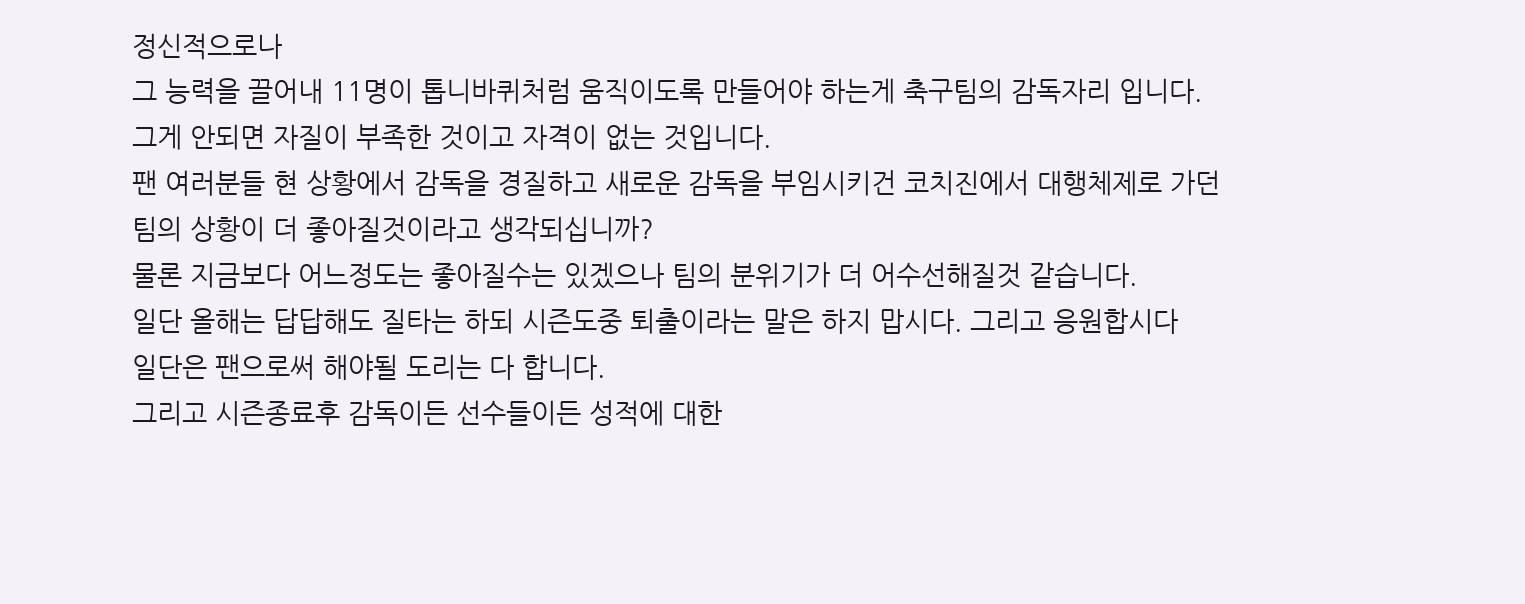정신적으로나
그 능력을 끌어내 11명이 톱니바퀴처럼 움직이도록 만들어야 하는게 축구팀의 감독자리 입니다.
그게 안되면 자질이 부족한 것이고 자격이 없는 것입니다.
팬 여러분들 현 상황에서 감독을 경질하고 새로운 감독을 부임시키건 코치진에서 대행체제로 가던
팀의 상황이 더 좋아질것이라고 생각되십니까?
물론 지금보다 어느정도는 좋아질수는 있겠으나 팀의 분위기가 더 어수선해질것 같습니다.
일단 올해는 답답해도 질타는 하되 시즌도중 퇴출이라는 말은 하지 맙시다. 그리고 응원합시다
일단은 팬으로써 해야될 도리는 다 합니다.
그리고 시즌종료후 감독이든 선수들이든 성적에 대한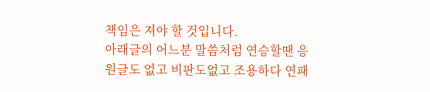책임은 져야 할 것입니다.
아래글의 어느분 말씀처럼 연승할땐 응원글도 없고 비판도없고 조용하다 연패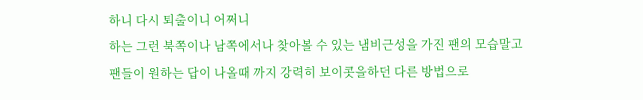하니 다시 퇴출이니 어쩌니
하는 그런 북쪽이나 남쪽에서나 찾아볼 수 있는 냄비근성을 가진 팬의 모습말고
팬들이 원하는 답이 나올때 까지 강력히 보이콧을하던 다른 방법으로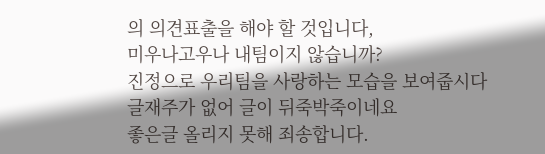의 의견표출을 해야 할 것입니다,
미우나고우나 내팀이지 않습니까?
진정으로 우리팀을 사랑하는 모습을 보여줍시다
글재주가 없어 글이 뒤죽박죽이네요
좋은글 올리지 못해 죄송합니다.